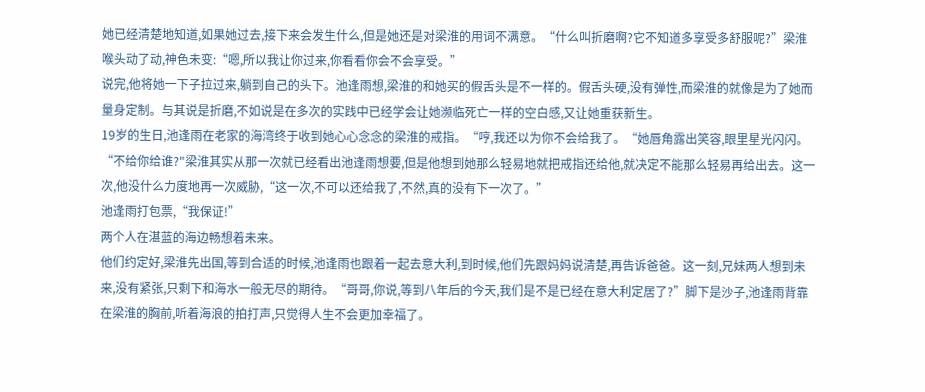她已经清楚地知道,如果她过去,接下来会发生什么,但是她还是对梁淮的用词不满意。“什么叫折磨啊?它不知道多享受多舒服呢?”梁淮喉头动了动,神色未变:“嗯,所以我让你过来,你看看你会不会享受。”
说完,他将她一下子拉过来,躺到自己的头下。池逢雨想,梁淮的和她买的假舌头是不一样的。假舌头硬,没有弹性,而梁淮的就像是为了她而量身定制。与其说是折磨,不如说是在多次的实践中已经学会让她濒临死亡一样的空白感,又让她重获新生。
19岁的生日,池逢雨在老家的海湾终于收到她心心念念的梁淮的戒指。“哼,我还以为你不会给我了。“她唇角露出笑容,眼里星光闪闪。“不给你给谁?"梁淮其实从那一次就已经看出池逢雨想要,但是他想到她那么轻易地就把戒指还给他,就决定不能那么轻易再给出去。这一次,他没什么力度地再一次威胁,“这一次,不可以还给我了,不然,真的没有下一次了。”
池逢雨打包票,“我保证!”
两个人在湛蓝的海边畅想着未来。
他们约定好,梁淮先出国,等到合适的时候,池逢雨也跟着一起去意大利,到时候,他们先跟妈妈说清楚,再告诉爸爸。这一刻,兄妹两人想到未来,没有紧张,只剩下和海水一般无尽的期待。“哥哥,你说,等到八年后的今天,我们是不是已经在意大利定居了?”脚下是沙子,池逢雨背靠在梁淮的胸前,听着海浪的拍打声,只觉得人生不会更加幸福了。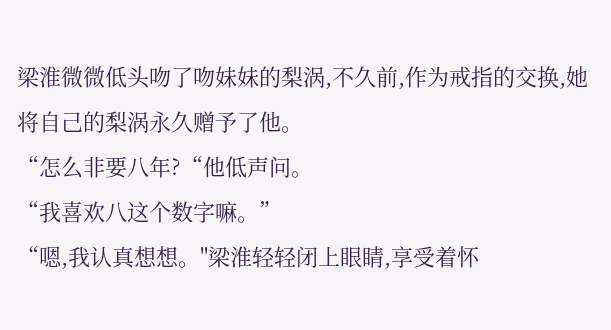梁淮微微低头吻了吻妹妹的梨涡,不久前,作为戒指的交换,她将自己的梨涡永久赠予了他。
“怎么非要八年?“他低声问。
“我喜欢八这个数字嘛。”
“嗯,我认真想想。"梁淮轻轻闭上眼睛,享受着怀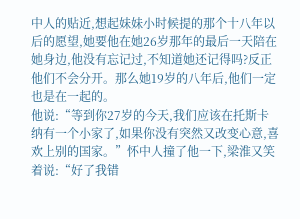中人的贴近,想起妹妹小时候提的那个十八年以后的愿望,她要他在她26岁那年的最后一天陪在她身边,他没有忘记过,不知道她还记得吗?反正他们不会分开。那么她19岁的八年后,他们一定也是在一起的。
他说:“等到你27岁的今天,我们应该在托斯卡纳有一个小家了,如果你没有突然又改变心意,喜欢上别的国家。”怀中人撞了他一下,梁淮又笑着说:“好了我错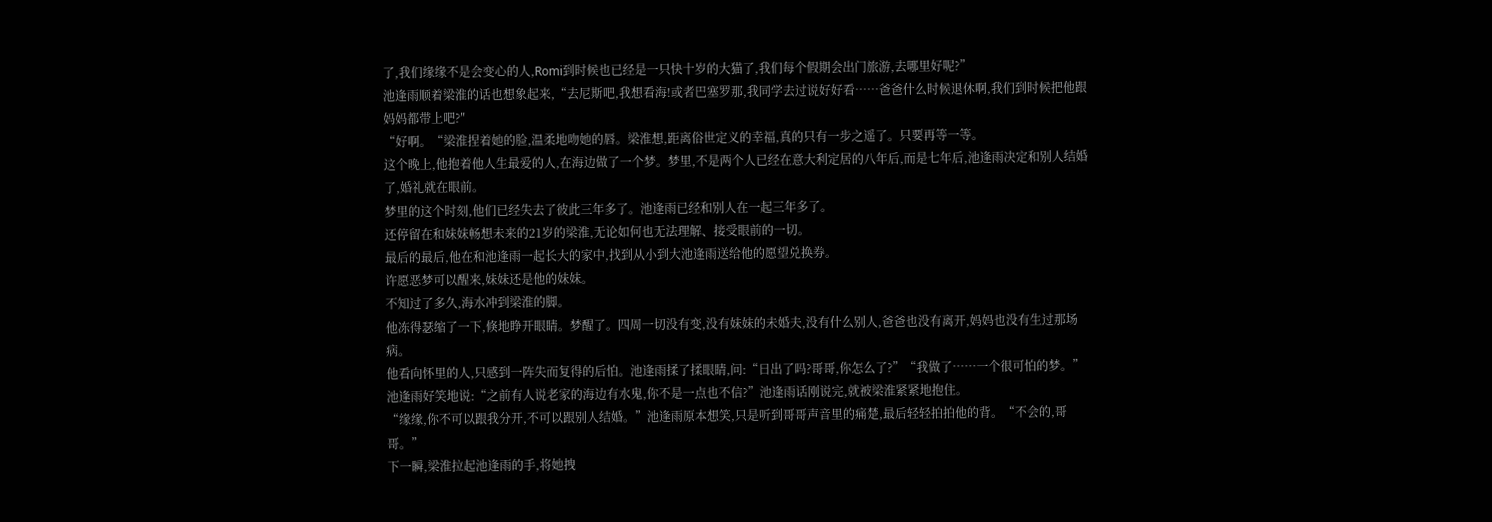了,我们缘缘不是会变心的人,Romi到时候也已经是一只快十岁的大猫了,我们每个假期会出门旅游,去哪里好呢?”
池逢雨顺着梁淮的话也想象起来,“去尼斯吧,我想看海!或者巴塞罗那,我同学去过说好好看……爸爸什么时候退休啊,我们到时候把他跟妈妈都带上吧?″
“好啊。“梁淮捏着她的脸,温柔地吻她的唇。梁淮想,距离俗世定义的幸福,真的只有一步之遥了。只要再等一等。
这个晚上,他抱着他人生最爱的人,在海边做了一个梦。梦里,不是两个人已经在意大利定居的八年后,而是七年后,池逢雨决定和别人结婚了,婚礼就在眼前。
梦里的这个时刻,他们已经失去了彼此三年多了。池逢雨已经和别人在一起三年多了。
还停留在和妹妹畅想未来的21岁的梁淮,无论如何也无法理解、接受眼前的一切。
最后的最后,他在和池逢雨一起长大的家中,找到从小到大池逢雨送给他的愿望兑换券。
许愿恶梦可以醒来,妹妹还是他的妹妹。
不知过了多久,海水冲到梁淮的脚。
他冻得瑟缩了一下,倏地睁开眼睛。梦醒了。四周一切没有变,没有妹妹的未婚夫,没有什么别人,爸爸也没有离开,妈妈也没有生过那场病。
他看向怀里的人,只感到一阵失而复得的后怕。池逢雨揉了揉眼睛,问:“日出了吗?哥哥,你怎么了?”“我做了……一个很可怕的梦。”
池逢雨好笑地说:“之前有人说老家的海边有水鬼,你不是一点也不信?”池逢雨话刚说完,就被梁淮紧紧地抱住。
“缘缘,你不可以跟我分开,不可以跟别人结婚。”池逢雨原本想笑,只是听到哥哥声音里的痛楚,最后轻轻拍拍他的背。“不会的,哥哥。”
下一瞬,梁淮拉起池逢雨的手,将她拽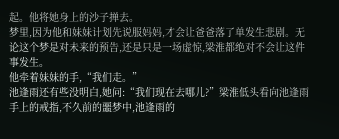起。他将她身上的沙子掸去。
梦里,因为他和妹妹计划先说服妈妈,才会让爸爸落了单发生悲剧。无论这个梦是对未来的预告,还是只是一场虚惊,梁淮都绝对不会让这件事发生。
他牵着妹妹的手,“我们走。”
池逢雨还有些没明白,她问:“我们现在去哪儿?”梁淮低头看向池逢雨手上的戒指,不久前的噩梦中,池逢雨的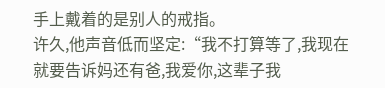手上戴着的是别人的戒指。
许久,他声音低而坚定:“我不打算等了,我现在就要告诉妈还有爸,我爱你,这辈子我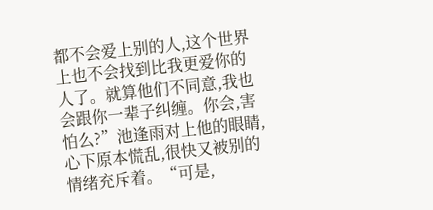都不会爱上别的人,这个世界上也不会找到比我更爱你的人了。就算他们不同意,我也会跟你一辈子纠缠。你会,害怕么?”池逢雨对上他的眼睛,心下原本慌乱,很快又被别的情绪充斥着。“可是,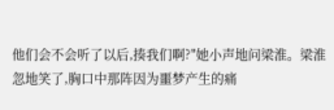他们会不会听了以后,揍我们啊?"她小声地问梁淮。梁淮忽地笑了,胸口中那阵因为噩梦产生的痛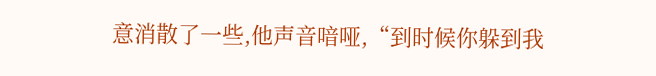意消散了一些,他声音喑哑,“到时候你躲到我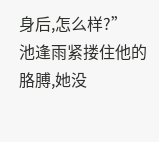身后,怎么样?”
池逢雨紧搂住他的胳膊,她没